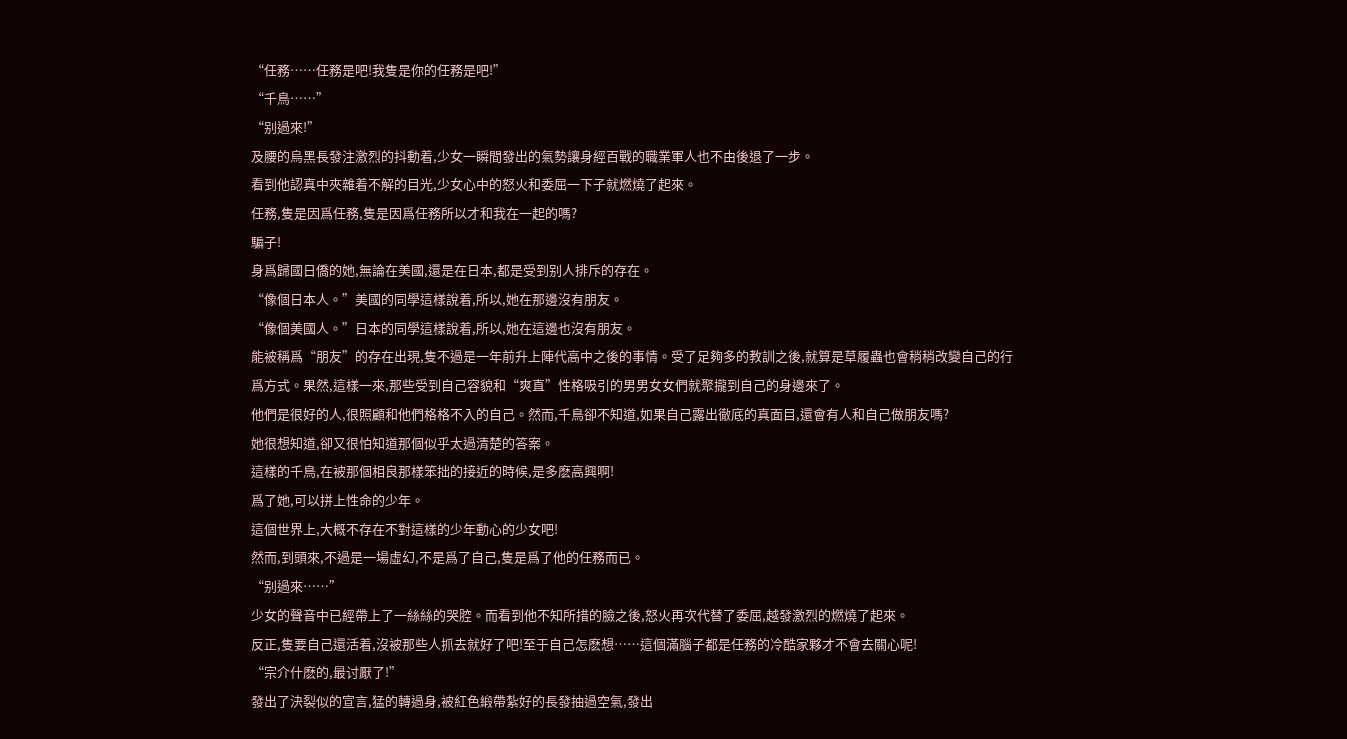“任務……任務是吧!我隻是你的任務是吧!”
“千鳥……”
“别過來!”
及腰的烏黑長發注激烈的抖動着,少女一瞬間發出的氣勢讓身經百戰的職業軍人也不由後退了一步。
看到他認真中夾雜着不解的目光,少女心中的怒火和委屈一下子就燃燒了起來。
任務,隻是因爲任務,隻是因爲任務所以才和我在一起的嗎?
騙子!
身爲歸國日僑的她,無論在美國,還是在日本,都是受到别人排斥的存在。
“像個日本人。”美國的同學這樣說着,所以,她在那邊沒有朋友。
“像個美國人。”日本的同學這樣說着,所以,她在這邊也沒有朋友。
能被稱爲“朋友”的存在出現,隻不過是一年前升上陣代高中之後的事情。受了足夠多的教訓之後,就算是草履蟲也會稍稍改變自己的行爲方式。果然,這樣一來,那些受到自己容貌和“爽直”性格吸引的男男女女們就聚攏到自己的身邊來了。
他們是很好的人,很照顧和他們格格不入的自己。然而,千鳥卻不知道,如果自己露出徹底的真面目,還會有人和自己做朋友嗎?
她很想知道,卻又很怕知道那個似乎太過清楚的答案。
這樣的千鳥,在被那個相良那樣笨拙的接近的時候,是多麽高興啊!
爲了她,可以拼上性命的少年。
這個世界上,大概不存在不對這樣的少年動心的少女吧!
然而,到頭來,不過是一場虛幻,不是爲了自己,隻是爲了他的任務而已。
“别過來……”
少女的聲音中已經帶上了一絲絲的哭腔。而看到他不知所措的臉之後,怒火再次代替了委屈,越發激烈的燃燒了起來。
反正,隻要自己還活着,沒被那些人抓去就好了吧!至于自己怎麽想……這個滿腦子都是任務的冷酷家夥才不會去關心呢!
“宗介什麽的,最讨厭了!”
發出了決裂似的宣言,猛的轉過身,被紅色緞帶紮好的長發抽過空氣,發出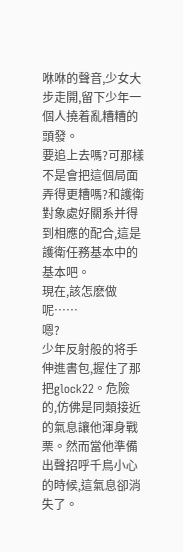咻咻的聲音,少女大步走開,留下少年一個人撓着亂糟糟的頭發。
要追上去嗎?可那樣不是會把這個局面弄得更糟嗎?和護衛對象處好關系并得到相應的配合,這是護衛任務基本中的基本吧。
現在,該怎麽做呢……
嗯?
少年反射般的将手伸進書包,握住了那把glock22。危險的,仿佛是同類接近的氣息讓他渾身戰栗。然而當他準備出聲招呼千鳥小心的時候,這氣息卻消失了。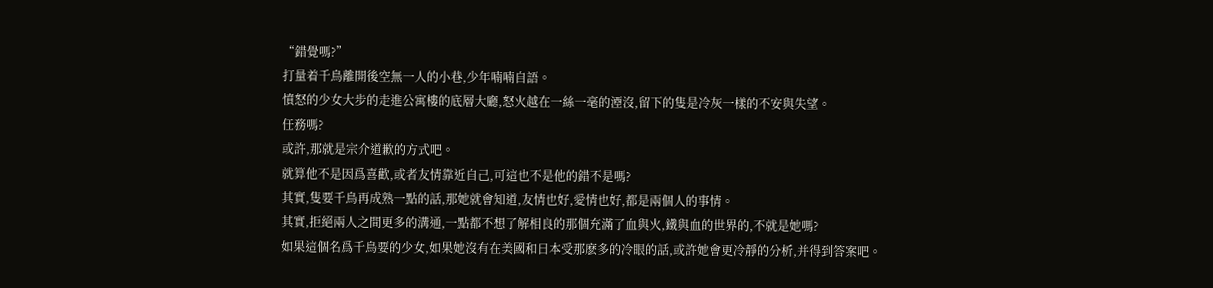“錯覺嗎?”
打量着千鳥離開後空無一人的小巷,少年喃喃自語。
憤怒的少女大步的走進公寓樓的底層大廳,怒火越在一絲一毫的湮沒,留下的隻是冷灰一樣的不安與失望。
任務嗎?
或許,那就是宗介道歉的方式吧。
就算他不是因爲喜歡,或者友情靠近自己,可這也不是他的錯不是嗎?
其實,隻要千鳥再成熟一點的話,那她就會知道,友情也好,愛情也好,都是兩個人的事情。
其實,拒絕兩人之間更多的溝通,一點都不想了解相良的那個充滿了血與火,鐵與血的世界的,不就是她嗎?
如果這個名爲千鳥要的少女,如果她沒有在美國和日本受那麽多的冷眼的話,或許她會更冷靜的分析,并得到答案吧。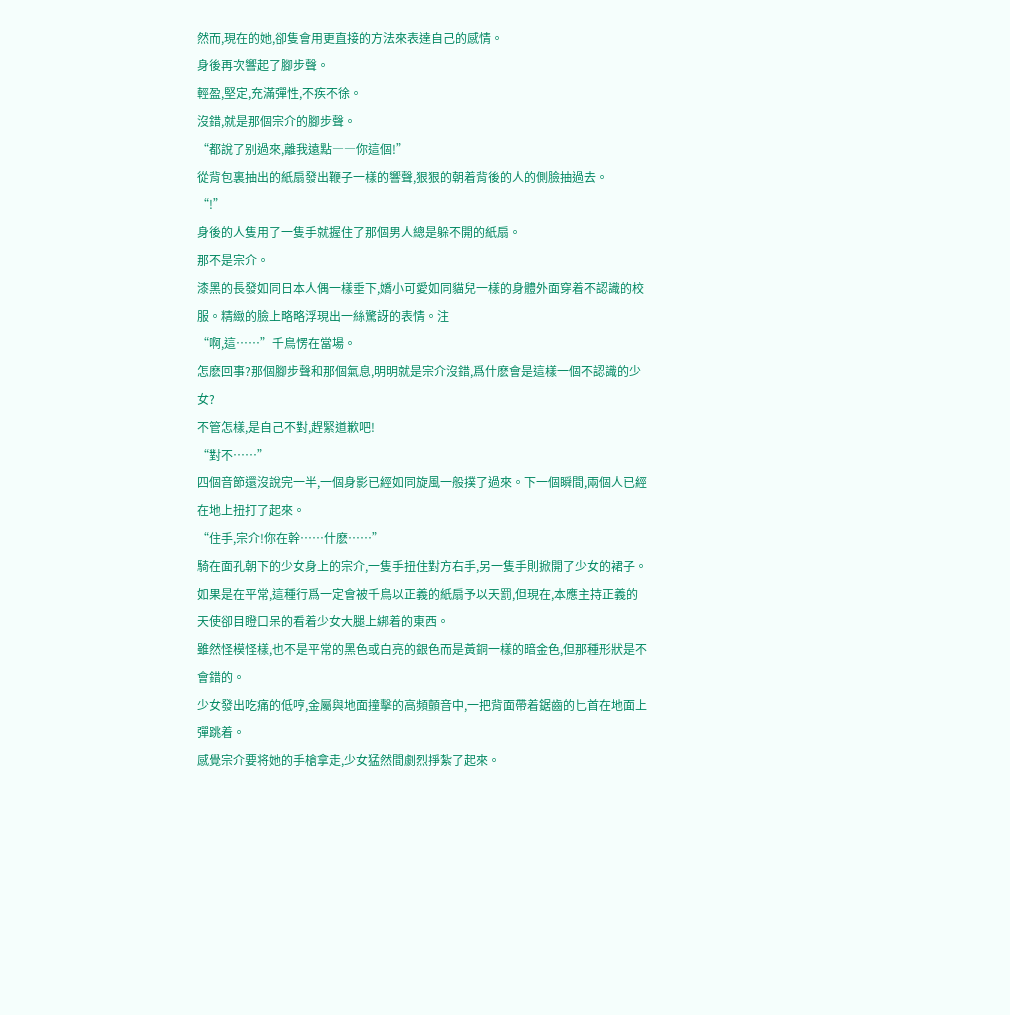然而,現在的她,卻隻會用更直接的方法來表達自己的感情。
身後再次響起了腳步聲。
輕盈,堅定,充滿彈性,不疾不徐。
沒錯,就是那個宗介的腳步聲。
“都說了别過來,離我遠點――你這個!”
從背包裏抽出的紙扇發出鞭子一樣的響聲,狠狠的朝着背後的人的側臉抽過去。
“!”
身後的人隻用了一隻手就握住了那個男人總是躲不開的紙扇。
那不是宗介。
漆黑的長發如同日本人偶一樣垂下,嬌小可愛如同貓兒一樣的身體外面穿着不認識的校服。精緻的臉上略略浮現出一絲驚訝的表情。注
“啊,這……”千鳥愣在當場。
怎麽回事?那個腳步聲和那個氣息,明明就是宗介沒錯,爲什麽會是這樣一個不認識的少女?
不管怎樣,是自己不對,趕緊道歉吧!
“對不……”
四個音節還沒說完一半,一個身影已經如同旋風一般撲了過來。下一個瞬間,兩個人已經在地上扭打了起來。
“住手,宗介!你在幹……什麽……”
騎在面孔朝下的少女身上的宗介,一隻手扭住對方右手,另一隻手則掀開了少女的裙子。
如果是在平常,這種行爲一定會被千鳥以正義的紙扇予以天罰,但現在,本應主持正義的天使卻目瞪口呆的看着少女大腿上綁着的東西。
雖然怪模怪樣,也不是平常的黑色或白亮的銀色而是黃銅一樣的暗金色,但那種形狀是不會錯的。
少女發出吃痛的低哼,金屬與地面撞擊的高頻顫音中,一把背面帶着鋸齒的匕首在地面上彈跳着。
感覺宗介要将她的手槍拿走,少女猛然間劇烈掙紮了起來。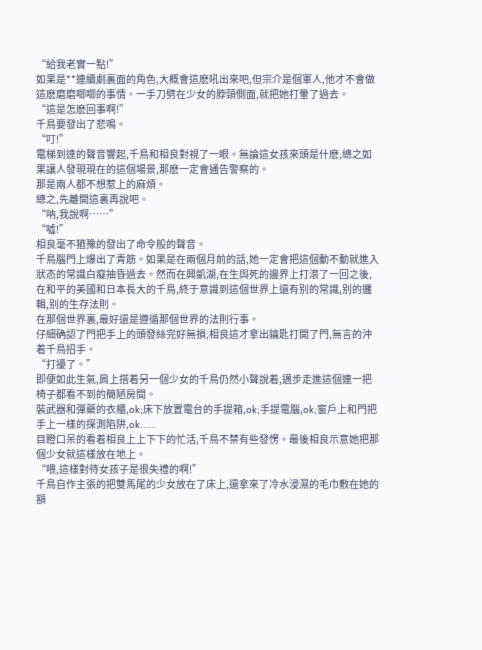“給我老實一點!”
如果是**連續劇裏面的角色,大概會這麽吼出來吧,但宗介是個軍人,他才不會做這麽磨磨唧唧的事情。一手刀劈在少女的脖頸側面,就把她打暈了過去。
“這是怎麽回事啊!”
千鳥要發出了悲鳴。
“叮!”
電梯到達的聲音響起,千鳥和相良對視了一眼。無論這女孩來頭是什麽,總之如果讓人發現現在的這個場景,那麽一定會通告警察的。
那是兩人都不想惹上的麻煩。
總之,先離開這裏再說吧。
“呐,我說啊……”
“噓!”
相良毫不猶豫的發出了命令般的聲音。
千鳥腦門上爆出了青筋。如果是在兩個月前的話,她一定會把這個動不動就進入狀态的常識白癡抽昏過去。然而在興凱湖,在生與死的邊界上打滾了一回之後,在和平的美國和日本長大的千鳥,終于意識到這個世界上還有别的常識,别的邏輯,别的生存法則。
在那個世界裏,最好還是遵循那個世界的法則行事。
仔細确認了門把手上的頭發絲完好無損,相良這才拿出鑰匙打開了門,無言的沖着千鳥招手。
“打擾了。”
即便如此生氣,肩上搭着另一個少女的千鳥仍然小聲說着,邁步走進這個連一把椅子都看不到的簡陋房間。
裝武器和彈藥的衣櫃,ok;床下放置電台的手提箱,ok;手提電腦,ok;窗戶上和門把手上一樣的探測陷阱,ok……
目瞪口呆的看着相良上上下下的忙活,千鳥不禁有些發愣。最後相良示意她把那個少女就這樣放在地上。
“喂,這樣對待女孩子是很失禮的啊!”
千鳥自作主張的把雙馬尾的少女放在了床上,還拿來了冷水浸濕的毛巾敷在她的額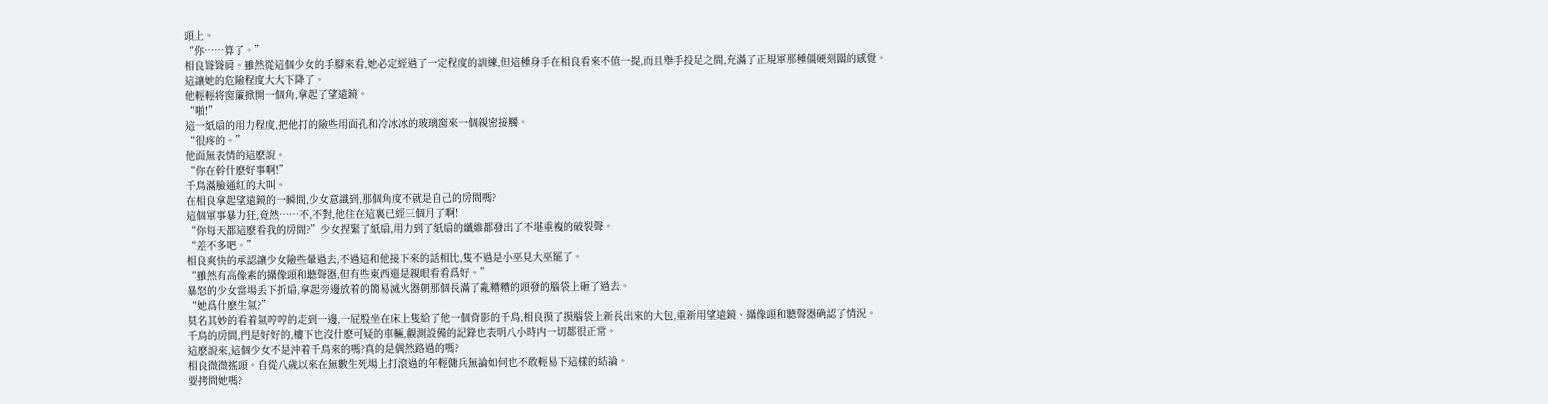頭上。
“你……算了。”
相良聳聳肩。雖然從這個少女的手腳來看,她必定經過了一定程度的訓練,但這種身手在相良看來不值一提,而且舉手投足之間,充滿了正規軍那種僵硬刻闆的感覺。
這讓她的危險程度大大下降了。
他輕輕将窗簾掀開一個角,拿起了望遠鏡。
“啪!”
這一紙扇的用力程度,把他打的險些用面孔和冷冰冰的玻璃窗來一個親密接觸。
“很疼的。”
他面無表情的這麽說。
“你在幹什麽好事啊!”
千鳥滿臉通紅的大叫。
在相良拿起望遠鏡的一瞬間,少女意識到,那個角度不就是自己的房間嗎?
這個軍事暴力狂,竟然……不,不對,他住在這裏已經三個月了啊!
“你每天都這麽看我的房間?”少女捏緊了紙扇,用力到了紙扇的纖維都發出了不堪重複的破裂聲。
“差不多吧。”
相良爽快的承認讓少女險些暈過去,不過這和他接下來的話相比,隻不過是小巫見大巫罷了。
“雖然有高像素的攝像頭和聽聲器,但有些東西還是親眼看看爲好。”
暴怒的少女當場丢下折扇,拿起旁邊放着的簡易滅火器朝那個長滿了亂糟糟的頭發的腦袋上砸了過去。
“她爲什麽生氣?”
莫名其妙的看着氣哼哼的走到一邊,一屁股坐在床上隻給了他一個背影的千鳥,相良摸了摸腦袋上新長出來的大包,重新用望遠鏡、攝像頭和聽聲器确認了情況。
千鳥的房間,門是好好的,樓下也沒什麽可疑的車輛,觀測設備的記錄也表明八小時内一切都很正常。
這麽說來,這個少女不是沖着千鳥來的嗎?真的是偶然路過的嗎?
相良微微搖頭。自從八歲以來在無數生死場上打滾過的年輕傭兵無論如何也不敢輕易下這樣的結論。
要拷問她嗎?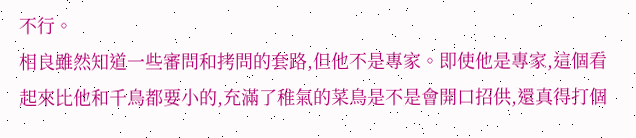不行。
相良雖然知道一些審問和拷問的套路,但他不是專家。即使他是專家,這個看起來比他和千鳥都要小的,充滿了稚氣的菜鳥是不是會開口招供,還真得打個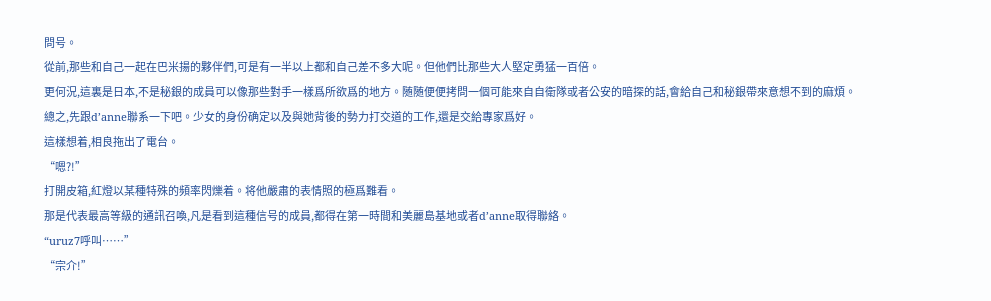問号。
從前,那些和自己一起在巴米揚的夥伴們,可是有一半以上都和自己差不多大呢。但他們比那些大人堅定勇猛一百倍。
更何況,這裏是日本,不是秘銀的成員可以像那些對手一樣爲所欲爲的地方。随随便便拷問一個可能來自自衛隊或者公安的暗探的話,會給自己和秘銀帶來意想不到的麻煩。
總之,先跟d’anne聯系一下吧。少女的身份确定以及與她背後的勢力打交道的工作,還是交給專家爲好。
這樣想着,相良拖出了電台。
“嗯?!”
打開皮箱,紅燈以某種特殊的頻率閃爍着。将他嚴肅的表情照的極爲難看。
那是代表最高等級的通訊召喚,凡是看到這種信号的成員,都得在第一時間和美麗島基地或者d’anne取得聯絡。
“uruz7呼叫……”
“宗介!”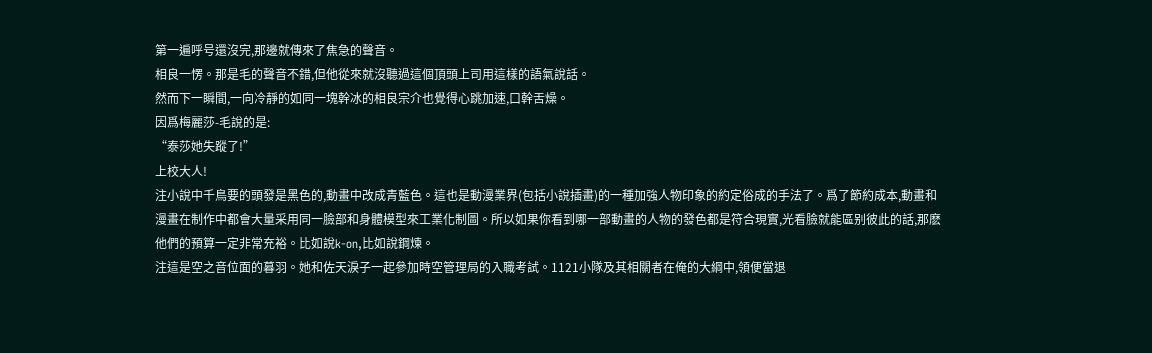第一遍呼号還沒完,那邊就傳來了焦急的聲音。
相良一愣。那是毛的聲音不錯,但他從來就沒聽過這個頂頭上司用這樣的語氣說話。
然而下一瞬間,一向冷靜的如同一塊幹冰的相良宗介也覺得心跳加速,口幹舌燥。
因爲梅麗莎-毛說的是:
“泰莎她失蹤了!”
上校大人!
注小說中千鳥要的頭發是黑色的,動畫中改成青藍色。這也是動漫業界(包括小說插畫)的一種加強人物印象的約定俗成的手法了。爲了節約成本,動畫和漫畫在制作中都會大量采用同一臉部和身體模型來工業化制圖。所以如果你看到哪一部動畫的人物的發色都是符合現實,光看臉就能區别彼此的話,那麽他們的預算一定非常充裕。比如說k-on,比如說鋼煉。
注這是空之音位面的暮羽。她和佐天淚子一起參加時空管理局的入職考試。1121小隊及其相關者在俺的大綱中,領便當退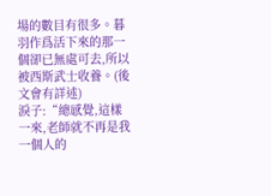場的數目有很多。暮羽作爲活下來的那一個卻已無處可去,所以被西斯武士收養。(後文會有詳述)
淚子:“總感覺,這樣一來,老師就不再是我一個人的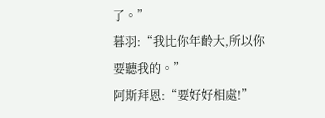了。”
暮羽:“我比你年齡大,所以你要聽我的。”
阿斯拜恩:“要好好相處!”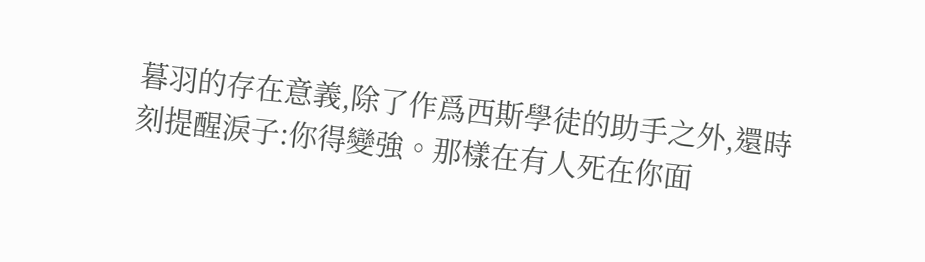暮羽的存在意義,除了作爲西斯學徒的助手之外,還時刻提醒淚子:你得變強。那樣在有人死在你面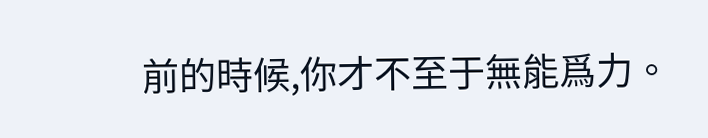前的時候,你才不至于無能爲力。